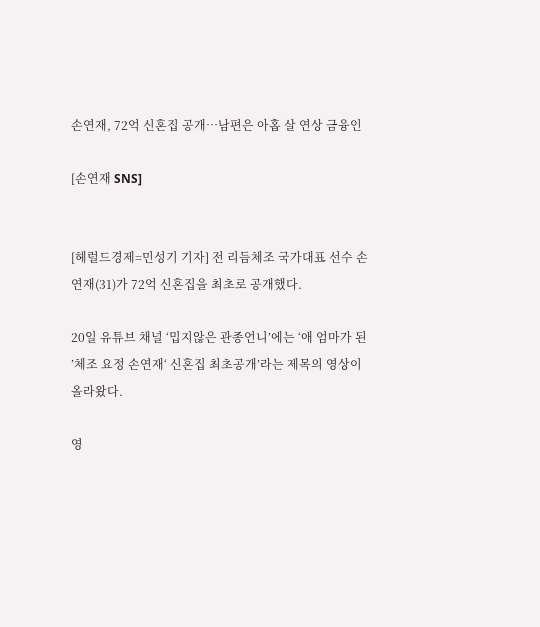손연재, 72억 신혼집 공개…남편은 아홉 살 연상 금융인

[손연재 SNS]


[헤럴드경제=민성기 기자] 전 리듬체조 국가대표 선수 손연재(31)가 72억 신혼집을 최초로 공개했다.

20일 유튜브 채널 ‘밉지않은 관종언니’에는 ‘애 엄마가 된 ’체조 요정 손연재‘ 신혼집 최초공개’라는 제목의 영상이 올라왔다.

영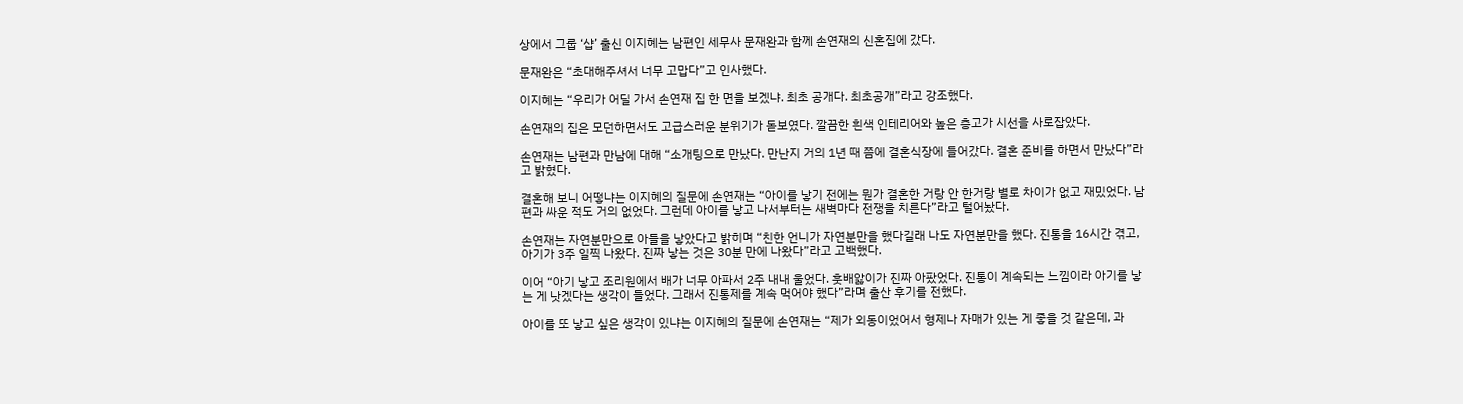상에서 그룹 ‘샵’ 출신 이지혜는 남편인 세무사 문재완과 함께 손연재의 신혼집에 갔다.

문재완은 “초대해주셔서 너무 고맙다”고 인사했다.

이지혜는 “우리가 어딜 가서 손연재 집 한 면을 보겠냐. 최초 공개다. 최초공개”라고 강조했다.

손연재의 집은 모던하면서도 고급스러운 분위기가 돋보였다. 깔끔한 흰색 인테리어와 높은 층고가 시선을 사로잡았다.

손연재는 남편과 만남에 대해 “소개팅으로 만났다. 만난지 거의 1년 때 쯤에 결혼식장에 들어갔다. 결혼 준비를 하면서 만났다”라고 밝혔다.

결혼해 보니 어떻냐는 이지혜의 질문에 손연재는 “아이를 낳기 전에는 뭔가 결혼한 거랑 안 한거랑 별로 차이가 없고 재밌었다. 남편과 싸운 적도 거의 없었다. 그런데 아이를 낳고 나서부터는 새벽마다 전쟁을 치른다”라고 털어놨다.

손연재는 자연분만으로 아들을 낳았다고 밝히며 “친한 언니가 자연분만을 했다길래 나도 자연분만을 했다. 진통을 16시간 겪고, 아기가 3주 일찍 나왔다. 진짜 낳는 것은 30분 만에 나왔다”라고 고백했다.

이어 “아기 낳고 조리원에서 배가 너무 아파서 2주 내내 울었다. 훗배앓이가 진짜 아팠었다. 진통이 계속되는 느낌이라 아기를 낳는 게 낫겠다는 생각이 들었다. 그래서 진통제를 계속 먹어야 했다”라며 출산 후기를 전했다.

아이를 또 낳고 싶은 생각이 있냐는 이지혜의 질문에 손연재는 “제가 외동이었어서 형제나 자매가 있는 게 좋을 것 같은데, 과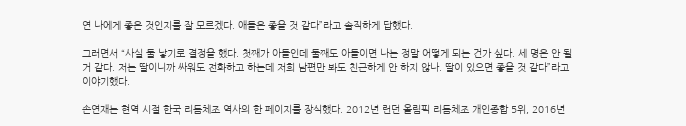연 나에게 좋은 것인지를 잘 모르겠다. 애들은 좋을 것 같다”라고 솔직하게 답했다.

그러면서 “사실 둘 낳기로 결정을 했다. 첫째가 아들인데 둘째도 아들이면 나는 정말 어떻게 되는 건가 싶다. 세 명은 안 될 거 같다. 저는 딸이니까 싸워도 전화하고 하는데 저희 남편만 봐도 친근하게 안 하지 않나. 딸이 있으면 좋을 것 같다”라고 이야기했다.

손연재는 현역 시절 한국 리듬체조 역사의 한 페이지를 장식했다. 2012년 런던 올림픽 리듬체조 개인종합 5위, 2016년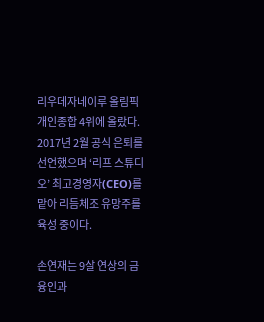리우데자네이루 올림픽 개인종합 4위에 올랐다. 2017년 2월 공식 은퇴를 선언했으며 ‘리프 스튜디오’ 최고경영자(CEO)를 맡아 리듬체조 유망주를 육성 중이다.

손연재는 9살 연상의 금융인과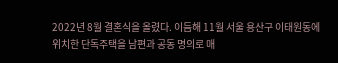2022년 8월 결혼식을 올렸다. 이듬해 11월 서울 용산구 이태원동에 위치한 단독주택을 남편과 공동 명의로 매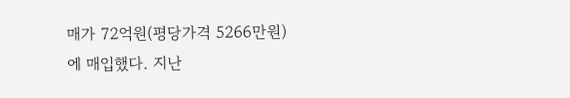매가 72억원(평당가격 5266만원)에 매입했다. 지난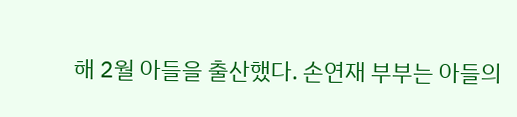해 2월 아들을 출산했다. 손연재 부부는 아들의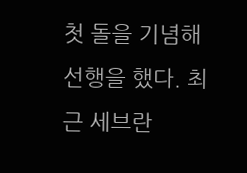첫 돌을 기념해 선행을 했다. 최근 세브란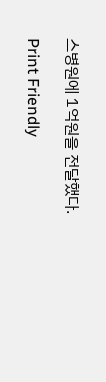스병원에 1억원을 전달했다.

Print Friendly